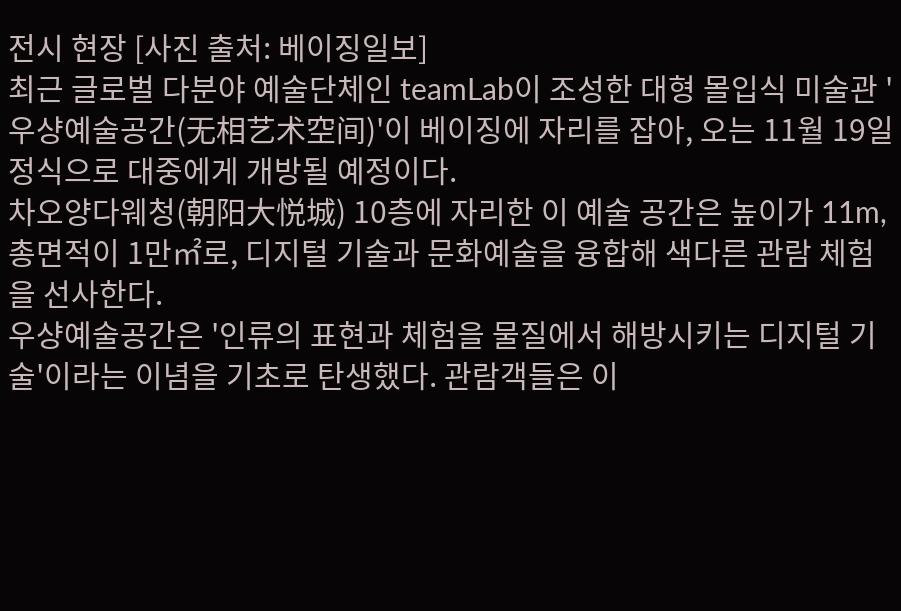전시 현장 [사진 출처: 베이징일보]
최근 글로벌 다분야 예술단체인 teamLab이 조성한 대형 몰입식 미술관 '우샹예술공간(无相艺术空间)'이 베이징에 자리를 잡아, 오는 11월 19일 정식으로 대중에게 개방될 예정이다.
차오양다웨청(朝阳大悦城) 10층에 자리한 이 예술 공간은 높이가 11m, 총면적이 1만㎡로, 디지털 기술과 문화예술을 융합해 색다른 관람 체험을 선사한다.
우샹예술공간은 '인류의 표현과 체험을 물질에서 해방시키는 디지털 기술'이라는 이념을 기초로 탄생했다. 관람객들은 이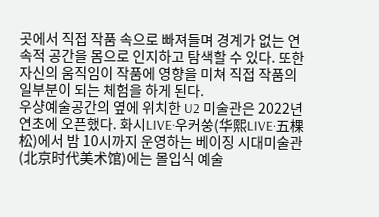곳에서 직접 작품 속으로 빠져들며 경계가 없는 연속적 공간을 몸으로 인지하고 탐색할 수 있다. 또한 자신의 움직임이 작품에 영향을 미쳐 직접 작품의 일부분이 되는 체험을 하게 된다.
우샹예술공간의 옆에 위치한 U2 미술관은 2022년 연초에 오픈했다. 화시LIVE·우커쑹(华熙LIVE·五棵松)에서 밤 10시까지 운영하는 베이징 시대미술관(北京时代美术馆)에는 몰입식 예술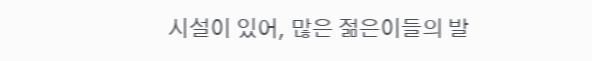시설이 있어, 많은 젊은이들의 발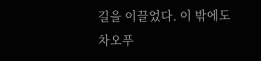길을 이끌었다. 이 밖에도 차오푸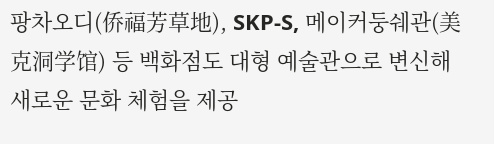팡차오디(侨福芳草地), SKP-S, 메이커둥쉐관(美克洞学馆) 등 백화점도 대형 예술관으로 변신해 새로운 문화 체험을 제공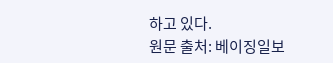하고 있다.
원문 출처: 베이징일보